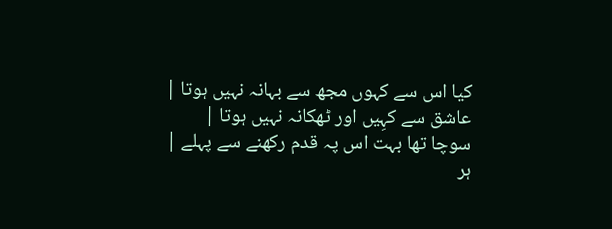کیا اس سے کہوں مجھ سے بہانہ نہیں ہوتا |
عاشق سے کہِیں اور ٹھکانہ نہیں ہوتا |
سوچا تھا بہت اس پہ قدم رکھنے سے پہلے |
ہر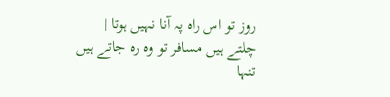روز تو اس راہ پہ آنا نہیں ہوتا |
چلتے ہیں مسافر تو وہ رہ جاتے ہیں تنہا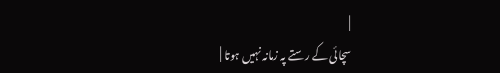|
سچائی کے رستے پہ زمانہ نہیں ہوتا |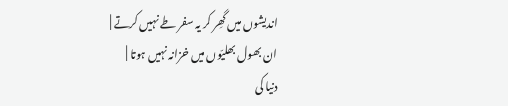اندیشوں میں گھِر کر یہ سفر طے نہیں کرتے |
ان بھول بھلیّوں میں خزانہ نہیں ہوتا |
دنیا کی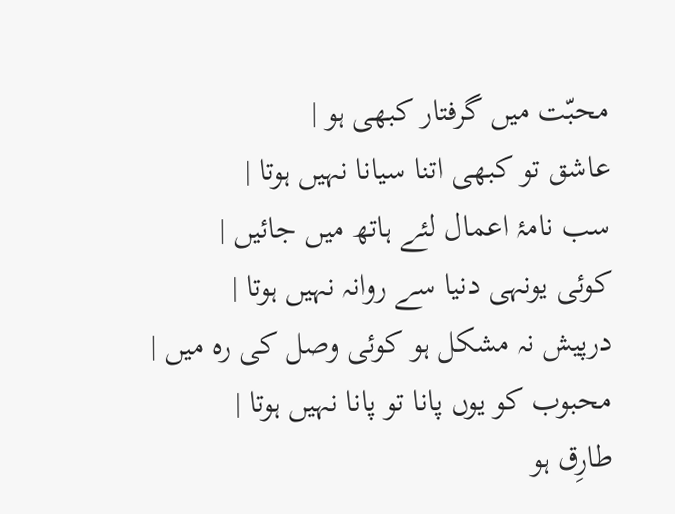محبّت میں گرفتار کبھی ہو |
عاشق تو کبھی اتنا سیانا نہیں ہوتا |
سب نامۂ اعمال لئے ہاتھ میں جائیں |
کوئی یونہی دنیا سے روانہ نہیں ہوتا |
درپیش نہ مشکل ہو کوئی وصل کی رہ میں |
محبوب کو یوں پانا تو پانا نہیں ہوتا |
طارِق ہو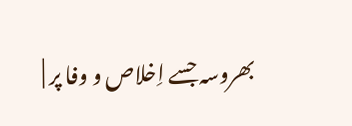بھروسہ جسے اِخلاص و وفا پر |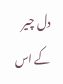دل چیر کے اس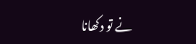نے تو دکھانا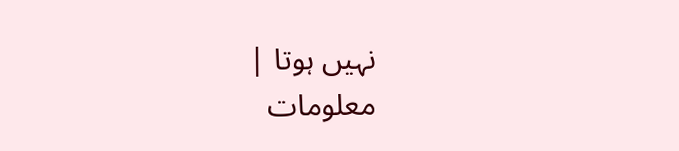نہیں ہوتا |
معلومات